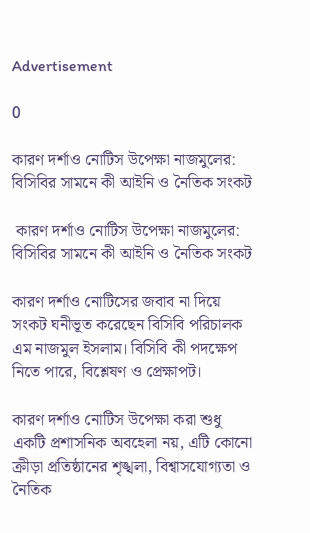Advertisement

0

কারণ দর্শাও নোটিস উপেক্ষা নাজমুলের: বিসিবির সামনে কী আইনি ও নৈতিক সংকট

 কারণ দর্শাও নোটিস উপেক্ষা নাজমুলের: বিসিবির সামনে কী আইনি ও নৈতিক সংকট

কারণ দর্শাও নোটিসের জবাব না দিয়ে সংকট ঘনীভূত করেছেন বিসিবি পরিচালক এম নাজমুল ইসলাম। বিসিবি কী পদক্ষেপ নিতে পারে, বিশ্লেষণ ও প্রেক্ষাপট।

কারণ দর্শাও নোটিস উপেক্ষা করা শুধু একটি প্রশাসনিক অবহেলা নয়, এটি কোনো ক্রীড়া প্রতিষ্ঠানের শৃঙ্খলা, বিশ্বাসযোগ্যতা ও নৈতিক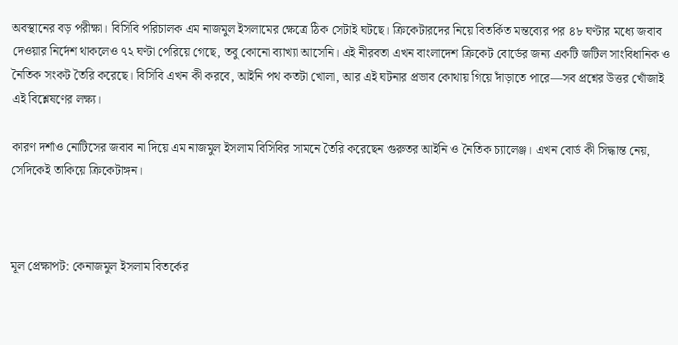অবস্থানের বড় পরীক্ষা। বিসিবি পরিচালক এম নাজমুল ইসলামের ক্ষেত্রে ঠিক সেটাই ঘটছে। ক্রিকেটারদের নিয়ে বিতর্কিত মন্তব্যের পর ৪৮ ঘণ্টার মধ্যে জবাব দেওয়ার নির্দেশ থাকলেও ৭২ ঘণ্টা পেরিয়ে গেছে, তবু কোনো ব্যাখ্যা আসেনি। এই নীরবতা এখন বাংলাদেশ ক্রিকেট বোর্ডের জন্য একটি জটিল সাংবিধানিক ও নৈতিক সংকট তৈরি করেছে। বিসিবি এখন কী করবে, আইনি পথ কতটা খোলা, আর এই ঘটনার প্রভাব কোথায় গিয়ে দাঁড়াতে পারে—সব প্রশ্নের উত্তর খোঁজাই এই বিশ্লেষণের লক্ষ্য।

কারণ দর্শাও নোটিসের জবাব না দিয়ে এম নাজমুল ইসলাম বিসিবির সামনে তৈরি করেছেন গুরুতর আইনি ও নৈতিক চ্যালেঞ্জ। এখন বোর্ড কী সিদ্ধান্ত নেয়, সেদিকেই তাকিয়ে ক্রিকেটাঙ্গন।



মূল প্রেক্ষাপট: কেনাজমুল ইসলাম বিতর্কের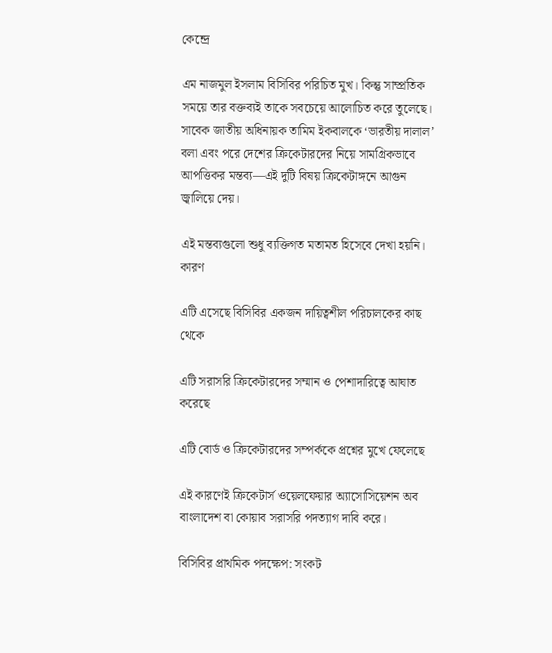কেন্দ্রে

এম নাজমুল ইসলাম বিসিবির পরিচিত মুখ। কিন্তু সাম্প্রতিক সময়ে তার বক্তব্যই তাকে সবচেয়ে আলোচিত করে তুলেছে। সাবেক জাতীয় অধিনায়ক তামিম ইকবালকে ‘ভারতীয় দালাল’ বলা এবং পরে দেশের ক্রিকেটারদের নিয়ে সামগ্রিকভাবে আপত্তিকর মন্তব্য—এই দুটি বিষয় ক্রিকেটাঙ্গনে আগুন জ্বালিয়ে দেয়।

এই মন্তব্যগুলো শুধু ব্যক্তিগত মতামত হিসেবে দেখা হয়নি। কারণ

এটি এসেছে বিসিবির একজন দায়িত্বশীল পরিচালকের কাছ থেকে

এটি সরাসরি ক্রিকেটারদের সম্মান ও পেশাদারিত্বে আঘাত করেছে

এটি বোর্ড ও ক্রিকেটারদের সম্পর্ককে প্রশ্নের মুখে ফেলেছে

এই কারণেই ক্রিকেটার্স ওয়েলফেয়ার অ্যাসোসিয়েশন অব বাংলাদেশ বা কোয়াব সরাসরি পদত্যাগ দাবি করে।

বিসিবির প্রাথমিক পদক্ষেপ: সংকট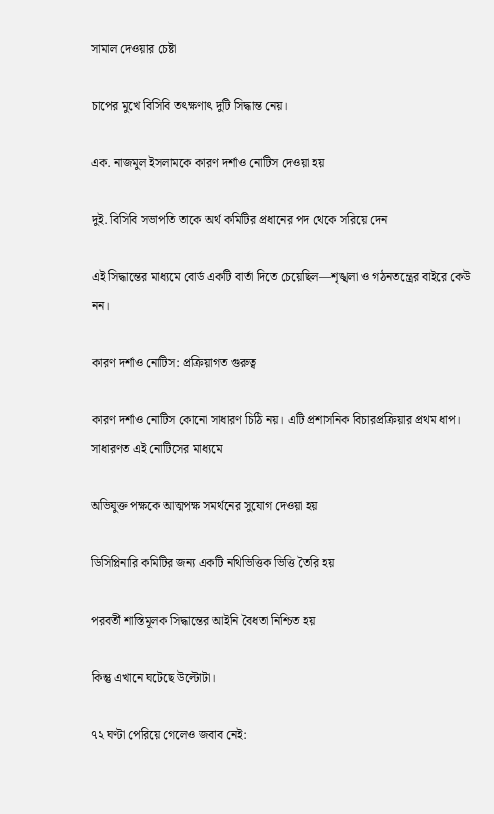সামাল দেওয়ার চেষ্টা

চাপের মুখে বিসিবি তৎক্ষণাৎ দুটি সিদ্ধান্ত নেয়।

এক. নাজমুল ইসলামকে কারণ দর্শাও নোটিস দেওয়া হয়

দুই. বিসিবি সভাপতি তাকে অর্থ কমিটির প্রধানের পদ থেকে সরিয়ে দেন

এই সিদ্ধান্তের মাধ্যমে বোর্ড একটি বার্তা দিতে চেয়েছিল—শৃঙ্খলা ও গঠনতন্ত্রের বাইরে কেউ নন।

কারণ দর্শাও নোটিস: প্রক্রিয়াগত গুরুত্ব

কারণ দর্শাও নোটিস কোনো সাধারণ চিঠি নয়। এটি প্রশাসনিক বিচারপ্রক্রিয়ার প্রথম ধাপ। সাধারণত এই নোটিসের মাধ্যমে

অভিযুক্ত পক্ষকে আত্মপক্ষ সমর্থনের সুযোগ দেওয়া হয়

ডিসিপ্লিনারি কমিটির জন্য একটি নথিভিত্তিক ভিত্তি তৈরি হয়

পরবর্তী শাস্তিমূলক সিদ্ধান্তের আইনি বৈধতা নিশ্চিত হয়

কিন্তু এখানে ঘটেছে উল্টোটা।

৭২ ঘণ্টা পেরিয়ে গেলেও জবাব নেই: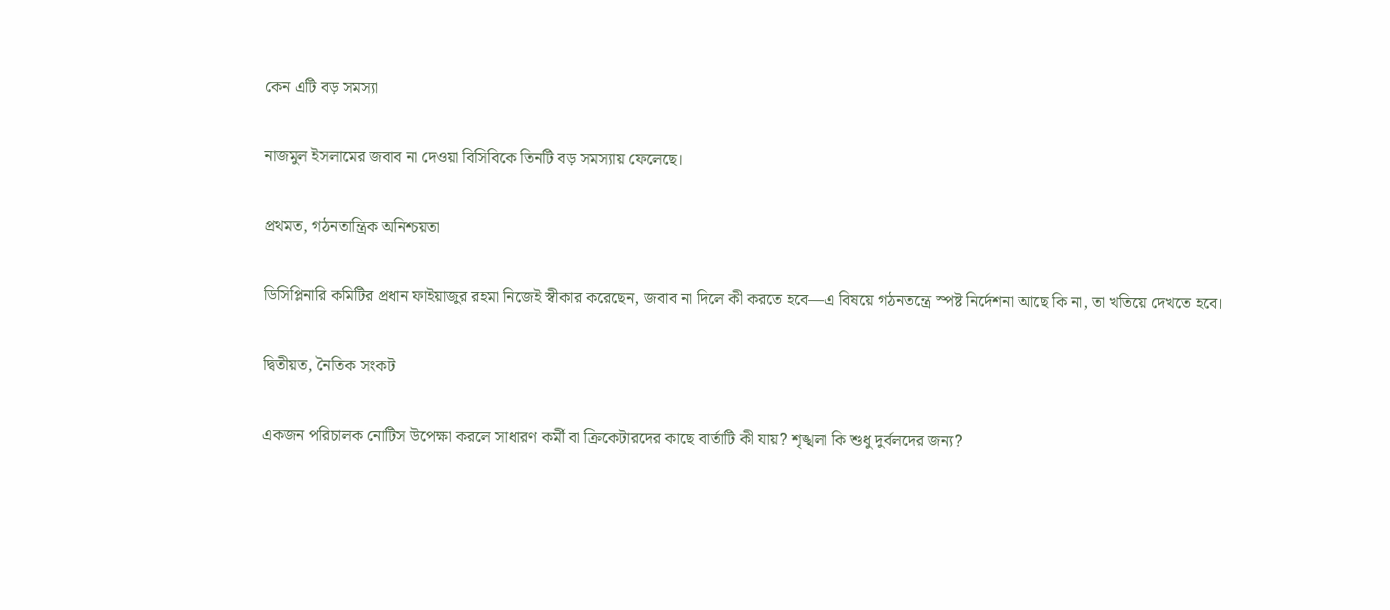কেন এটি বড় সমস্যা

নাজমুল ইসলামের জবাব না দেওয়া বিসিবিকে তিনটি বড় সমস্যায় ফেলেছে।

প্রথমত, গঠনতান্ত্রিক অনিশ্চয়তা

ডিসিপ্লিনারি কমিটির প্রধান ফাইয়াজুর রহমা নিজেই স্বীকার করেছেন, জবাব না দিলে কী করতে হবে—এ বিষয়ে গঠনতন্ত্রে স্পষ্ট নির্দেশনা আছে কি না, তা খতিয়ে দেখতে হবে।

দ্বিতীয়ত, নৈতিক সংকট

একজন পরিচালক নোটিস উপেক্ষা করলে সাধারণ কর্মী বা ক্রিকেটারদের কাছে বার্তাটি কী যায়? শৃঙ্খলা কি শুধু দুর্বলদের জন্য?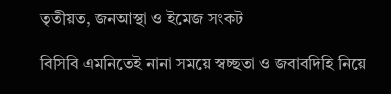তৃতীয়ত, জনআস্থা ও ইমেজ সংকট

বিসিবি এমনিতেই নানা সময়ে স্বচ্ছতা ও জবাবদিহি নিয়ে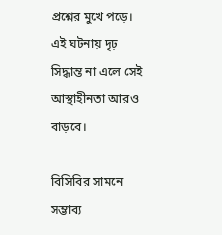প্রশ্নের মুখে পড়ে। এই ঘটনায় দৃঢ় সিদ্ধান্ত না এলে সেই আস্থাহীনতা আরও বাড়বে।

বিসিবির সামনে সম্ভাব্য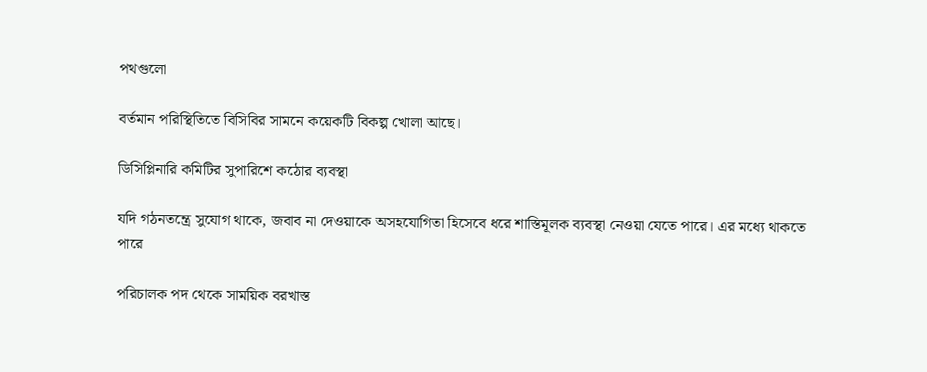পথগুলো

বর্তমান পরিস্থিতিতে বিসিবির সামনে কয়েকটি বিকল্প খোলা আছে।

ডিসিপ্লিনারি কমিটির সুপারিশে কঠোর ব্যবস্থা

যদি গঠনতন্ত্রে সুযোগ থাকে, জবাব না দেওয়াকে অসহযোগিতা হিসেবে ধরে শাস্তিমূলক ব্যবস্থা নেওয়া যেতে পারে। এর মধ্যে থাকতে পারে

পরিচালক পদ থেকে সাময়িক বরখাস্ত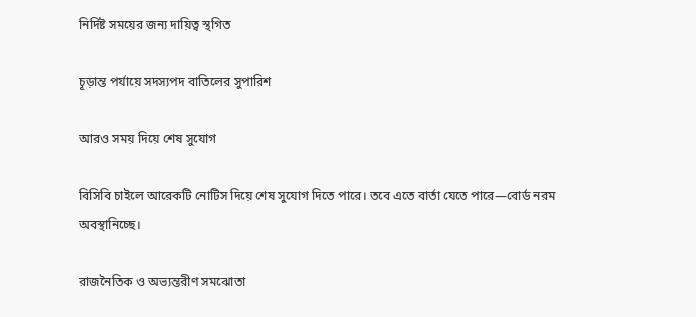নির্দিষ্ট সময়ের জন্য দায়িত্ব স্থগিত

চূড়ান্ত পর্যায়ে সদস্যপদ বাতিলের সুপারিশ

আরও সময় দিয়ে শেষ সুযোগ

বিসিবি চাইলে আরেকটি নোটিস দিয়ে শেষ সুযোগ দিতে পারে। তবে এতে বার্তা যেতে পারে—বোর্ড নরম অবস্থানিচ্ছে।

রাজনৈতিক ও অভ্যন্তরীণ সমঝোতা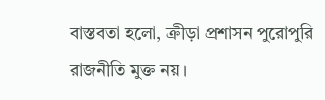বাস্তবতা হলো, ক্রীড়া প্রশাসন পুরোপুরি রাজনীতি মুক্ত নয়।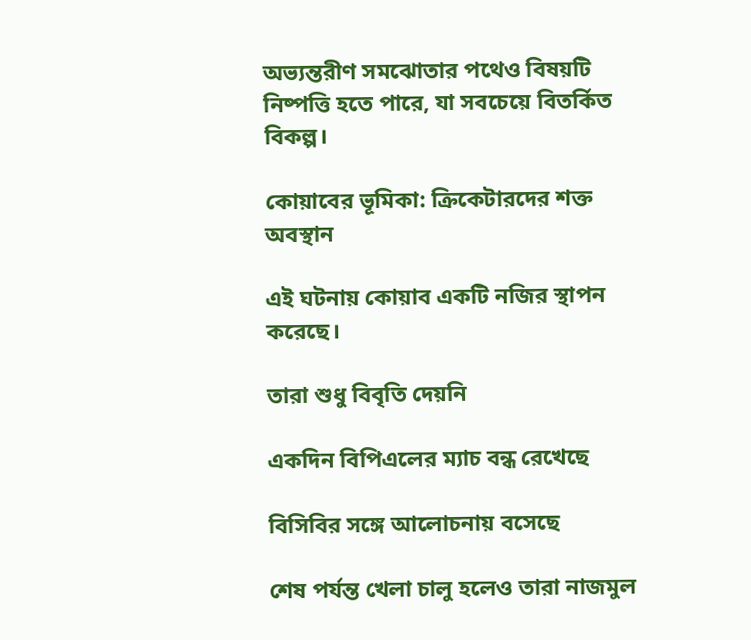অভ্যন্তরীণ সমঝোতার পথেও বিষয়টি নিষ্পত্তি হতে পারে, যা সবচেয়ে বিতর্কিত বিকল্প।

কোয়াবের ভূমিকা: ক্রিকেটারদের শক্ত অবস্থান

এই ঘটনায় কোয়াব একটি নজির স্থাপন করেছে।

তারা শুধু বিবৃতি দেয়নি

একদিন বিপিএলের ম্যাচ বন্ধ রেখেছে

বিসিবির সঙ্গে আলোচনায় বসেছে

শেষ পর্যন্ত খেলা চালু হলেও তারা নাজমুল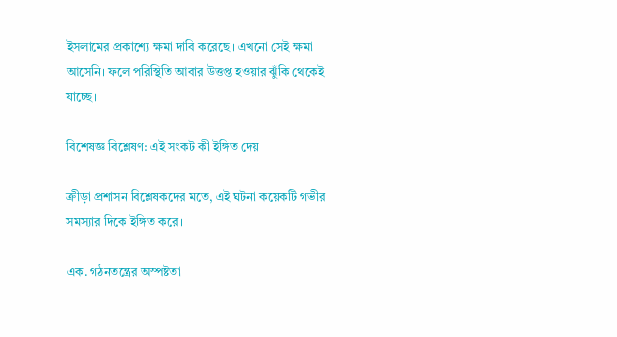ইসলামের প্রকাশ্যে ক্ষমা দাবি করেছে। এখনো সেই ক্ষমা আসেনি। ফলে পরিস্থিতি আবার উত্তপ্ত হওয়ার ঝুঁকি থেকেই যাচ্ছে।

বিশেষজ্ঞ বিশ্লেষণ: এই সংকট কী ইঙ্গিত দেয়

ক্রীড়া প্রশাসন বিশ্লেষকদের মতে, এই ঘটনা কয়েকটি গভীর সমস্যার দিকে ইঙ্গিত করে।

এক. গঠনতন্ত্রের অস্পষ্টতা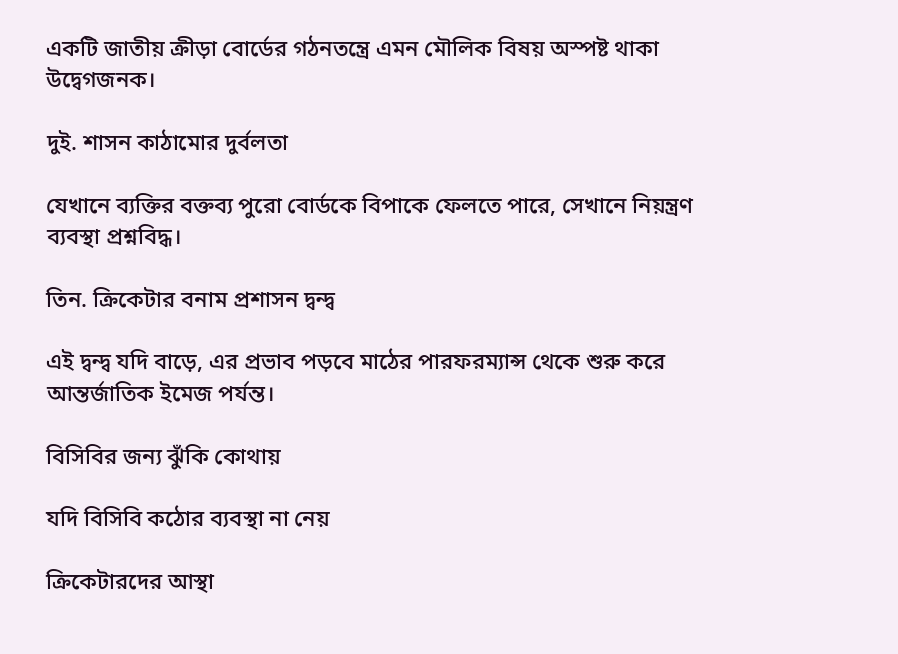একটি জাতীয় ক্রীড়া বোর্ডের গঠনতন্ত্রে এমন মৌলিক বিষয় অস্পষ্ট থাকা উদ্বেগজনক।

দুই. শাসন কাঠামোর দুর্বলতা

যেখানে ব্যক্তির বক্তব্য পুরো বোর্ডকে বিপাকে ফেলতে পারে, সেখানে নিয়ন্ত্রণ ব্যবস্থা প্রশ্নবিদ্ধ।

তিন. ক্রিকেটার বনাম প্রশাসন দ্বন্দ্ব

এই দ্বন্দ্ব যদি বাড়ে, এর প্রভাব পড়বে মাঠের পারফরম্যান্স থেকে শুরু করে আন্তর্জাতিক ইমেজ পর্যন্ত।

বিসিবির জন্য ঝুঁকি কোথায়

যদি বিসিবি কঠোর ব্যবস্থা না নেয়

ক্রিকেটারদের আস্থা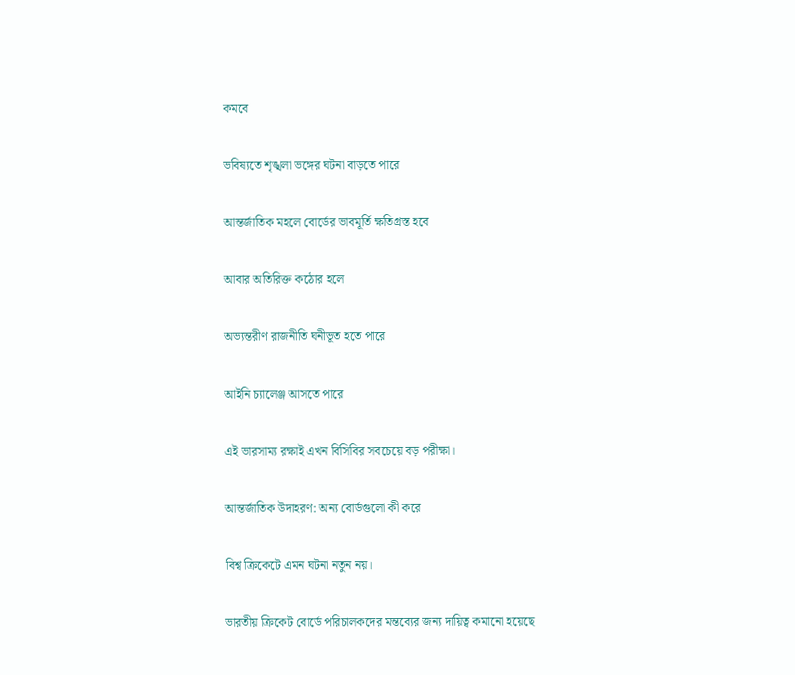কমবে

ভবিষ্যতে শৃঙ্খলা ভঙ্গের ঘটনা বাড়তে পারে

আন্তর্জাতিক মহলে বোর্ডের ভাবমূর্তি ক্ষতিগ্রস্ত হবে

আবার অতিরিক্ত কঠোর হলে

অভ্যন্তরীণ রাজনীতি ঘনীভূত হতে পারে

আইনি চ্যালেঞ্জ আসতে পারে

এই ভারসাম্য রক্ষাই এখন বিসিবির সবচেয়ে বড় পরীক্ষা।

আন্তর্জাতিক উদাহরণ: অন্য বোর্ডগুলো কী করে

বিশ্ব ক্রিকেটে এমন ঘটনা নতুন নয়।

ভারতীয় ক্রিকেট বোর্ডে পরিচালকদের মন্তব্যের জন্য দায়িত্ব কমানো হয়েছে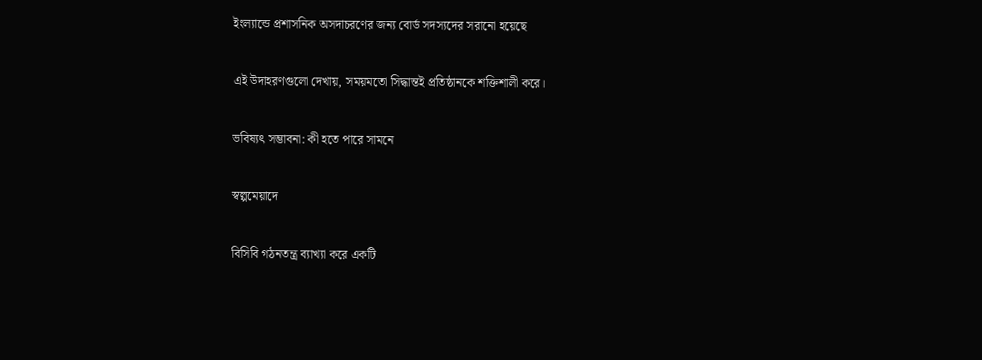ইংল্যান্ডে প্রশাসনিক অসদাচরণের জন্য বোর্ড সদস্যদের সরানো হয়েছে

এই উদাহরণগুলো দেখায়, সময়মতো সিদ্ধান্তই প্রতিষ্ঠানকে শক্তিশালী করে।

ভবিষ্যৎ সম্ভাবনা: কী হতে পারে সামনে

স্বল্পমেয়াদে

বিসিবি গঠনতন্ত্র ব্যাখ্যা করে একটি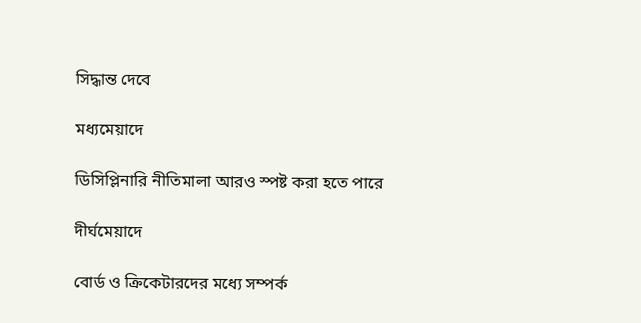সিদ্ধান্ত দেবে

মধ্যমেয়াদে

ডিসিপ্লিনারি নীতিমালা আরও স্পষ্ট করা হতে পারে

দীর্ঘমেয়াদে

বোর্ড ও ক্রিকেটারদের মধ্যে সম্পর্ক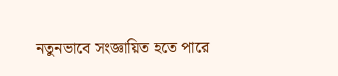নতুনভাবে সংজ্ঞায়িত হতে পারে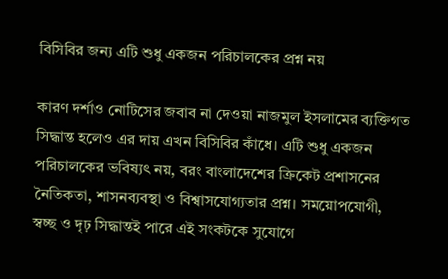বিসিবির জন্য এটি শুধু একজন পরিচালকের প্রশ্ন নয়

কারণ দর্শাও নোটিসের জবাব না দেওয়া নাজমুল ইসলামের ব্যক্তিগত সিদ্ধান্ত হলেও এর দায় এখন বিসিবির কাঁধে। এটি শুধু একজন পরিচালকের ভবিষ্যৎ নয়, বরং বাংলাদেশের ক্রিকেট প্রশাসনের নৈতিকতা, শাসনব্যবস্থা ও বিশ্বাসযোগ্যতার প্রশ্ন। সময়োপযোগী, স্বচ্ছ ও দৃঢ় সিদ্ধান্তই পারে এই সংকটকে সুযোগে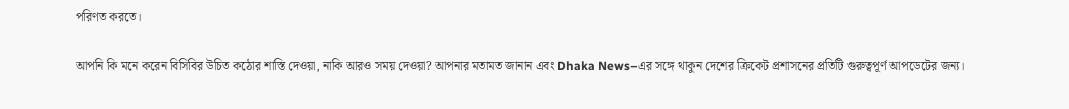পরিণত করতে।

আপনি কি মনে করেন বিসিবির উচিত কঠোর শাস্তি দেওয়া, নাকি আরও সময় দেওয়া? আপনার মতামত জানান এবং Dhaka News–এর সঙ্গে থাকুন দেশের ক্রিকেট প্রশাসনের প্রতিটি গুরুত্বপূর্ণ আপডেটের জন্য।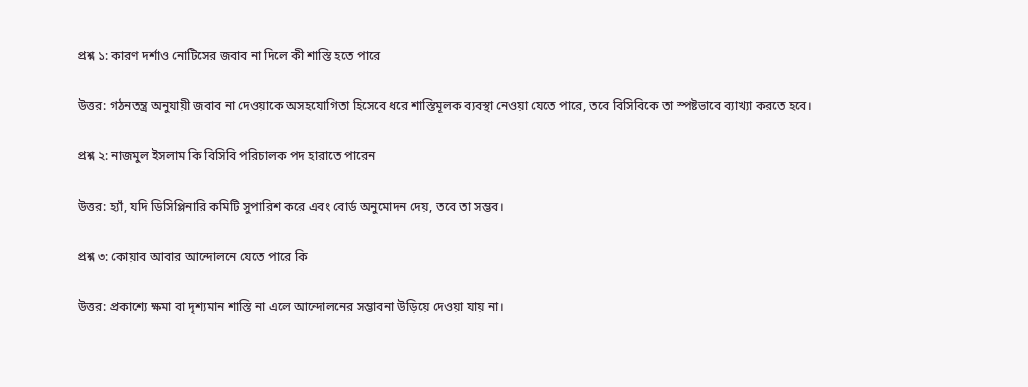প্রশ্ন ১: কারণ দর্শাও নোটিসের জবাব না দিলে কী শাস্তি হতে পারে

উত্তর: গঠনতন্ত্র অনুযায়ী জবাব না দেওয়াকে অসহযোগিতা হিসেবে ধরে শাস্তিমূলক ব্যবস্থা নেওয়া যেতে পারে, তবে বিসিবিকে তা স্পষ্টভাবে ব্যাখ্যা করতে হবে।

প্রশ্ন ২: নাজমুল ইসলাম কি বিসিবি পরিচালক পদ হারাতে পারেন

উত্তর: হ্যাঁ, যদি ডিসিপ্লিনারি কমিটি সুপারিশ করে এবং বোর্ড অনুমোদন দেয়, তবে তা সম্ভব।

প্রশ্ন ৩: কোয়াব আবার আন্দোলনে যেতে পারে কি

উত্তর: প্রকাশ্যে ক্ষমা বা দৃশ্যমান শাস্তি না এলে আন্দোলনের সম্ভাবনা উড়িয়ে দেওয়া যায় না।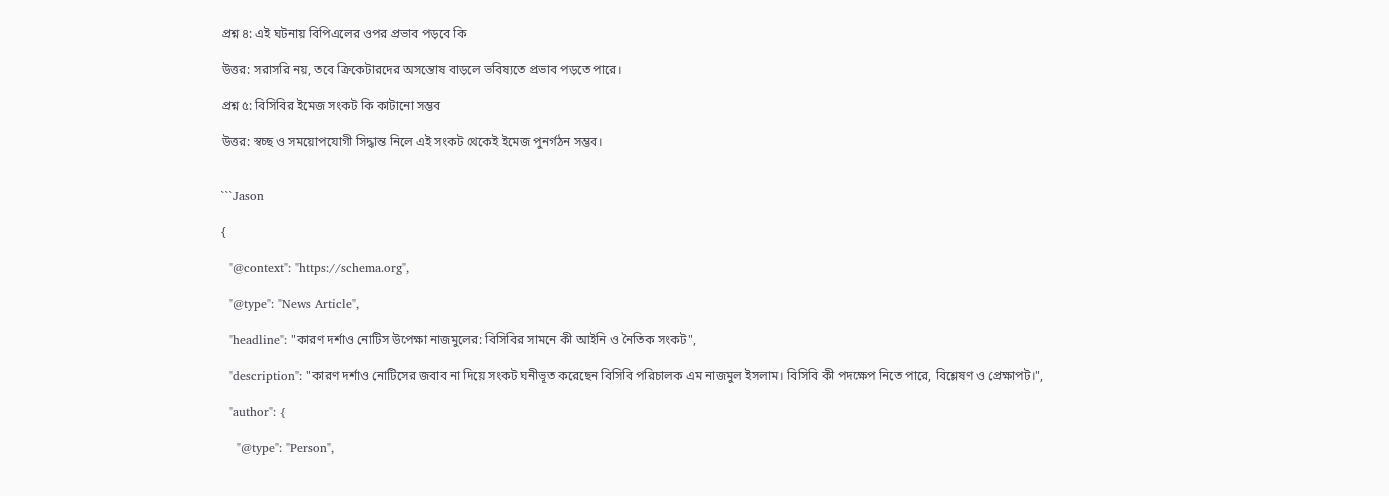প্রশ্ন ৪: এই ঘটনায় বিপিএলের ওপর প্রভাব পড়বে কি

উত্তর: সরাসরি নয়, তবে ক্রিকেটারদের অসন্তোষ বাড়লে ভবিষ্যতে প্রভাব পড়তে পারে।

প্রশ্ন ৫: বিসিবির ইমেজ সংকট কি কাটানো সম্ভব

উত্তর: স্বচ্ছ ও সময়োপযোগী সিদ্ধান্ত নিলে এই সংকট থেকেই ইমেজ পুনর্গঠন সম্ভব।


```Jason

{

  "@context": "https://schema.org",

  "@type": "News Article",

  "headline": "কারণ দর্শাও নোটিস উপেক্ষা নাজমুলের: বিসিবির সামনে কী আইনি ও নৈতিক সংকট",

  "description": "কারণ দর্শাও নোটিসের জবাব না দিয়ে সংকট ঘনীভূত করেছেন বিসিবি পরিচালক এম নাজমুল ইসলাম। বিসিবি কী পদক্ষেপ নিতে পারে, বিশ্লেষণ ও প্রেক্ষাপট।",

  "author": {

    "@type": "Person",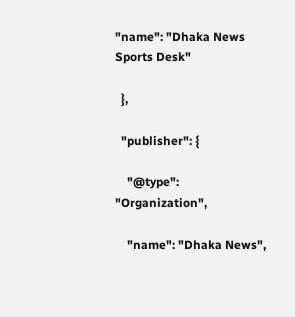"name": "Dhaka News Sports Desk"

  },

  "publisher": {

    "@type": "Organization",

    "name": "Dhaka News",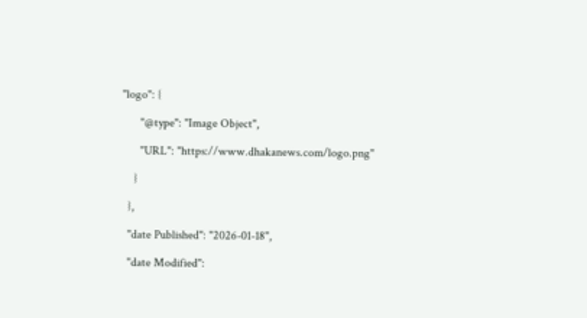"logo": {

      "@type": "Image Object",

      "URL": "https://www.dhakanews.com/logo.png"

    }

  },

  "date Published": "2026-01-18",

  "date Modified":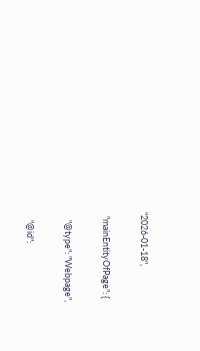"2026-01-18",

  "mainEntityOfPage": {

    "@type": "Webpage",

    "@id":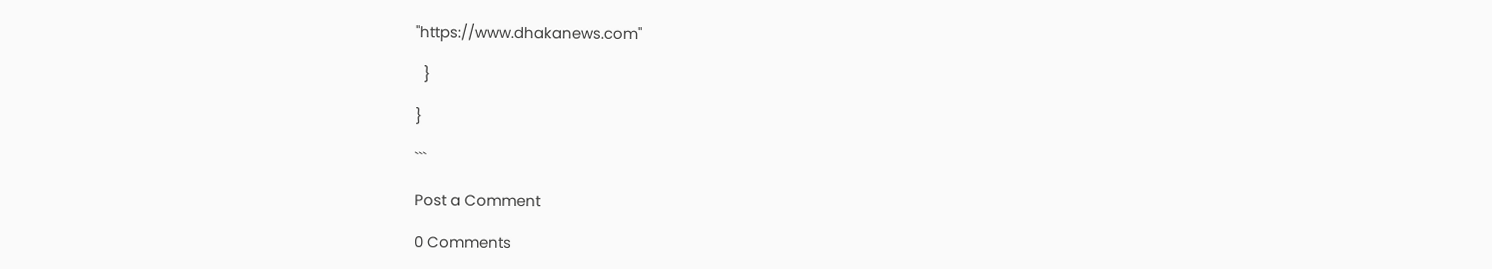"https://www.dhakanews.com"

  }

}

```

Post a Comment

0 Comments